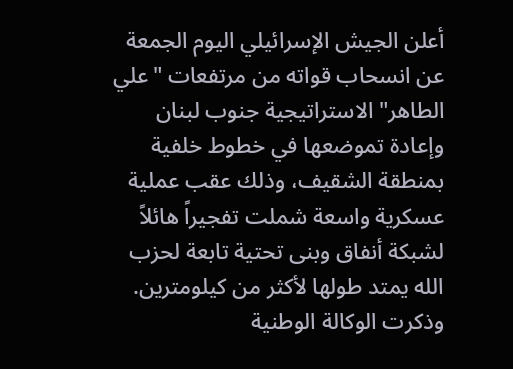أعلن الجيش الإسرائيلي اليوم الجمعة عن انسحاب قواته من مرتفعات "علي الطاهر" الاستراتيجية جنوب لبنان وإعادة تموضعها في خطوط خلفية بمنطقة الشقيف، وذلك عقب عملية عسكرية واسعة شملت تفجيراً هائلاً لشبكة أنفاق وبنى تحتية تابعة لحزب الله يمتد طولها لأكثر من كيلومترين. وذكرت الوكالة الوطنية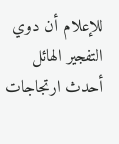للإعلام أن دوي التفجير الهائل أحدث ارتجاجات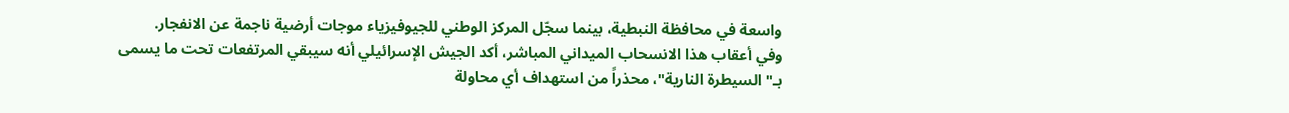واسعة في محافظة النبطية، بينما سجّل المركز الوطني للجيوفيزياء موجات أرضية ناجمة عن الانفجار.
وفي أعقاب هذا الانسحاب الميداني المباشر، أكد الجيش الإسرائيلي أنه سيبقي المرتفعات تحت ما يسمى بـ"السيطرة النارية"، محذراً من استهداف أي محاولة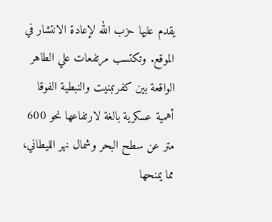يقدم عليها حزب الله لإعادة الانتشار في الموقع. وتكتسب مرتفعات علي الطاهر الواقعة بين كفرتبنيت والنبطية الفوقا أهمية عسكرية بالغة لارتفاعها نحو 600 متر عن سطح البحر وشمال نهر الليطاني، مما يمنحها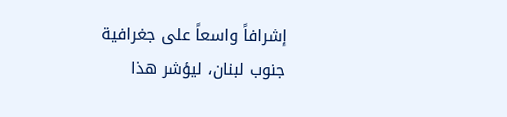إشرافاً واسعاً على جغرافية جنوب لبنان، ليؤشر هذا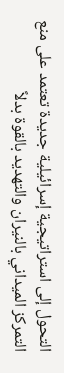التحول إلى استراتيجية إسرائيلية جديدة تعتمد على منع التمركز الميداني بالنيران والتهديد بالقوة بدلاً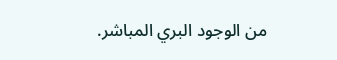من الوجود البري المباشر.